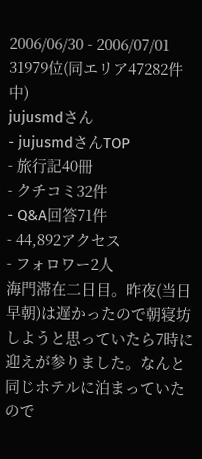2006/06/30 - 2006/07/01
31979位(同エリア47282件中)
jujusmdさん
- jujusmdさんTOP
- 旅行記40冊
- クチコミ32件
- Q&A回答71件
- 44,892アクセス
- フォロワー2人
海門滞在二日目。昨夜(当日早朝)は遅かったので朝寝坊しようと思っていたら7時に迎えが参りました。なんと同じホテルに泊まっていたので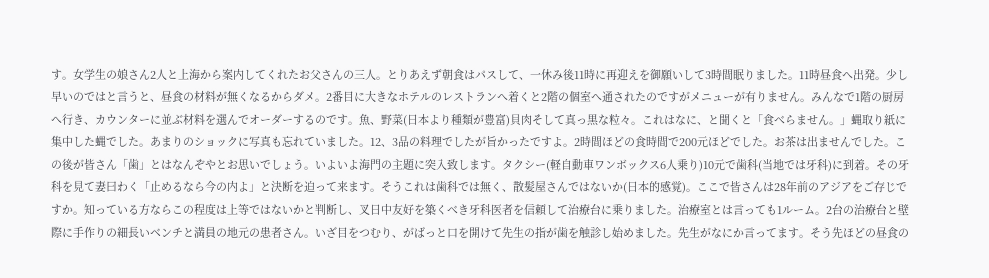す。女学生の娘さん2人と上海から案内してくれたお父さんの三人。とりあえず朝食はパスして、一休み後11時に再迎えを御願いして3時間眠りました。11時昼食へ出発。少し早いのではと言うと、昼食の材料が無くなるからダメ。2番目に大きなホテルのレストランへ着くと2階の個室へ通されたのですがメニューが有りません。みんなで1階の厨房へ行き、カウンターに並ぶ材料を選んでオーダーするのです。魚、野菜(日本より種類が豊富)貝肉そして真っ黒な粒々。これはなに、と聞くと「食べらません。」蝿取り紙に集中した蝿でした。あまりのショックに写真も忘れていました。12、3品の料理でしたが旨かったですよ。2時間ほどの食時間で200元ほどでした。お茶は出ませんでした。この後が皆さん「歯」とはなんぞやとお思いでしょう。いよいよ海門の主題に突入致します。タクシー(軽自動車ワンボックス6人乗り)10元で歯科(当地では牙科)に到着。その牙科を見て妻曰わく「止めるなら今の内よ」と決断を迫って来ます。そうこれは歯科では無く、散髪屋さんではないか(日本的感覚)。ここで皆さんは28年前のアジアをご存じですか。知っている方ならこの程度は上等ではないかと判断し、叉日中友好を築くべき牙科医者を信頼して治療台に乗りました。治療室とは言っても1ルーム。2台の治療台と壁際に手作りの細長いベンチと満員の地元の患者さん。いざ目をつむり、がばっと口を開けて先生の指が歯を触診し始めました。先生がなにか言ってます。そう先ほどの昼食の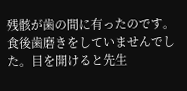残骸が歯の間に有ったのです。食後歯磨きをしていませんでした。目を開けると先生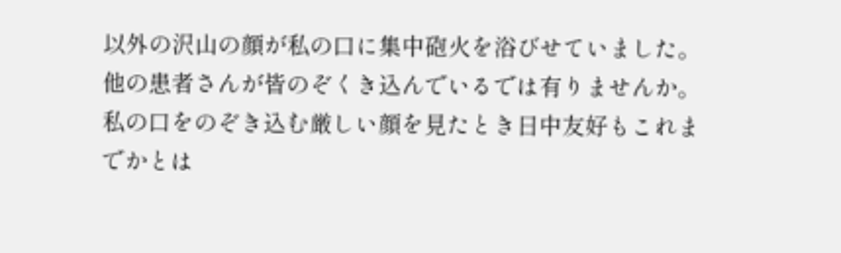以外の沢山の顔が私の口に集中砲火を浴びせていました。他の患者さんが皆のぞくき込んでいるでは有りませんか。私の口をのぞき込む厳しい顔を見たとき日中友好もこれまでかとは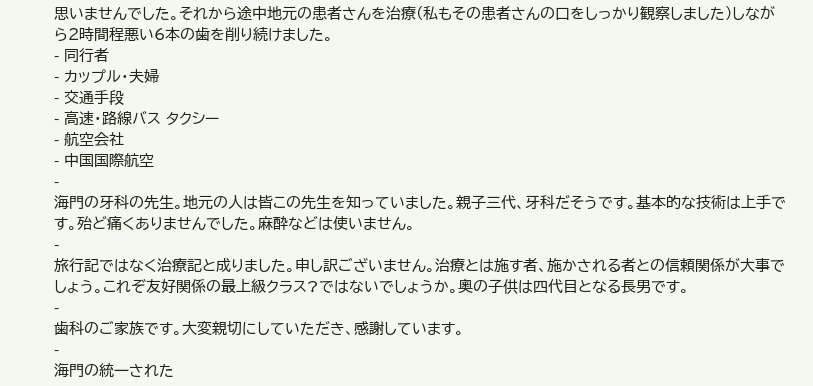思いませんでした。それから途中地元の患者さんを治療(私もその患者さんの口をしっかり観察しました)しながら2時間程悪い6本の歯を削り続けました。
- 同行者
- カップル・夫婦
- 交通手段
- 高速・路線バス タクシー
- 航空会社
- 中国国際航空
-
海門の牙科の先生。地元の人は皆この先生を知っていました。親子三代、牙科だそうです。基本的な技術は上手です。殆ど痛くありませんでした。麻酔などは使いません。
-
旅行記ではなく治療記と成りました。申し訳ございません。治療とは施す者、施かされる者との信頼関係が大事でしょう。これぞ友好関係の最上級クラス?ではないでしょうか。奧の子供は四代目となる長男です。
-
歯科のご家族です。大変親切にしていただき、感謝しています。
-
海門の統一された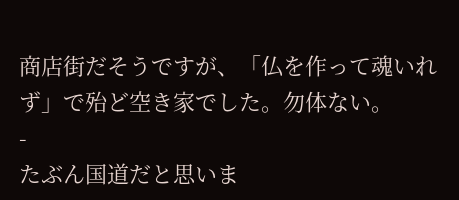商店街だそうですが、「仏を作って魂いれず」で殆ど空き家でした。勿体ない。
-
たぶん国道だと思いま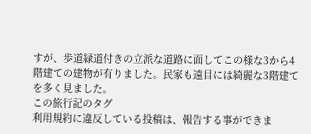すが、歩道緑道付きの立派な道路に面してこの様な3から4階建ての建物が有りました。民家も遠目には綺麗な3階建てを多く見ました。
この旅行記のタグ
利用規約に違反している投稿は、報告する事ができま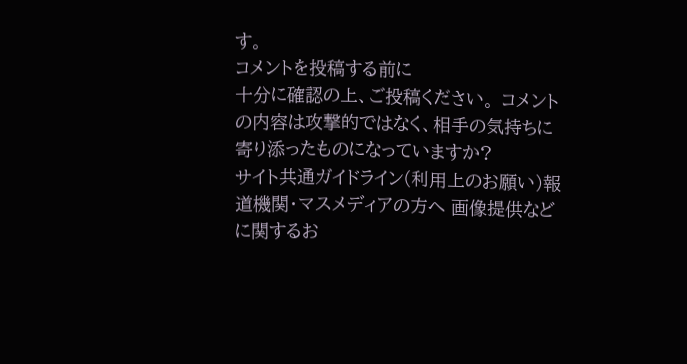す。
コメントを投稿する前に
十分に確認の上、ご投稿ください。 コメントの内容は攻撃的ではなく、相手の気持ちに寄り添ったものになっていますか?
サイト共通ガイドライン(利用上のお願い)報道機関・マスメディアの方へ 画像提供などに関するお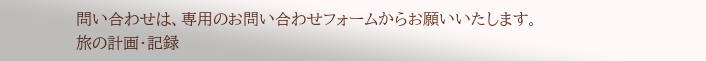問い合わせは、専用のお問い合わせフォームからお願いいたします。
旅の計画・記録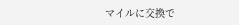マイルに交換で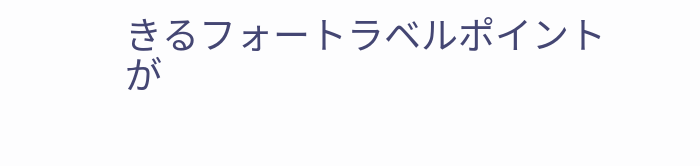きるフォートラベルポイントが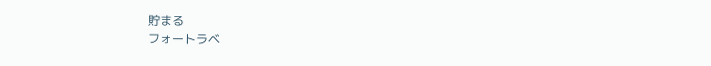貯まる
フォートラベ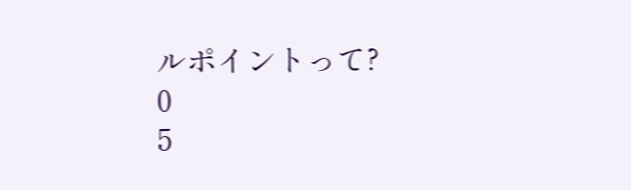ルポイントって?
0
5